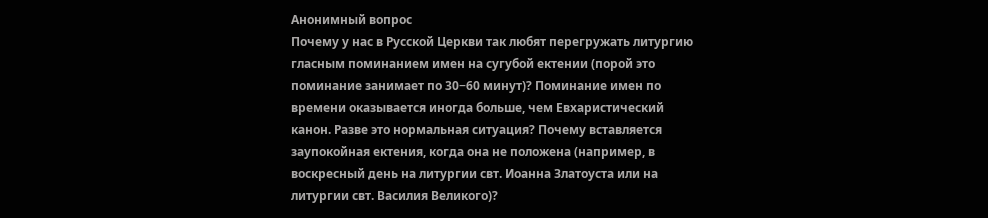Анонимный вопрос
Почему у нас в Русской Церкви так любят перегружать литургию гласным поминанием имен на сугубой ектении (порой это поминание занимает по 30−60 минут)? Поминание имен по времени оказывается иногда больше, чем Евхаристический канон. Разве это нормальная ситуация? Почему вставляется заупокойная ектения, когда она не положена (например, в воскресный день на литургии свт. Иоанна Златоуста или на литургии свт. Василия Великого)?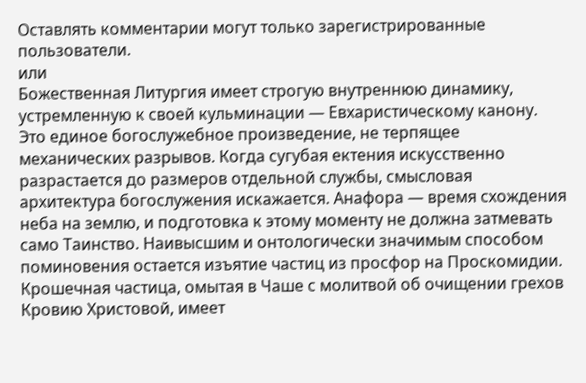Оставлять комментарии могут только зарегистрированные пользователи.
или
Божественная Литургия имеет строгую внутреннюю динамику, устремленную к своей кульминации — Евхаристическому канону. Это единое богослужебное произведение, не терпящее механических разрывов. Когда сугубая ектения искусственно разрастается до размеров отдельной службы, смысловая архитектура богослужения искажается. Анафора — время схождения неба на землю, и подготовка к этому моменту не должна затмевать само Таинство. Наивысшим и онтологически значимым способом поминовения остается изъятие частиц из просфор на Проскомидии. Крошечная частица, омытая в Чаше с молитвой об очищении грехов Кровию Христовой, имеет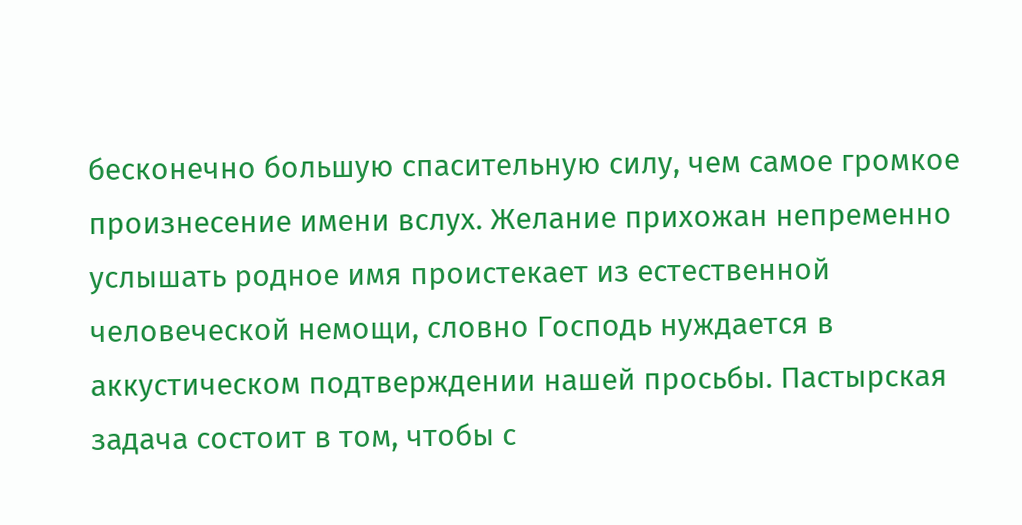бесконечно большую спасительную силу, чем самое громкое произнесение имени вслух. Желание прихожан непременно услышать родное имя проистекает из естественной человеческой немощи, словно Господь нуждается в аккустическом подтверждении нашей просьбы. Пастырская задача состоит в том, чтобы с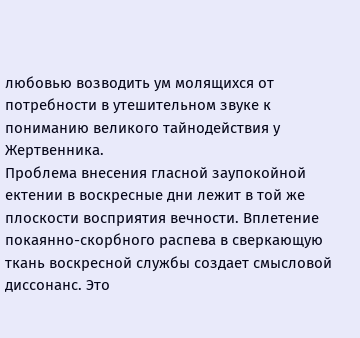любовью возводить ум молящихся от потребности в утешительном звуке к пониманию великого тайнодействия у Жертвенника.
Проблема внесения гласной заупокойной ектении в воскресные дни лежит в той же плоскости восприятия вечности. Вплетение покаянно-скорбного распева в сверкающую ткань воскресной службы создает смысловой диссонанс. Это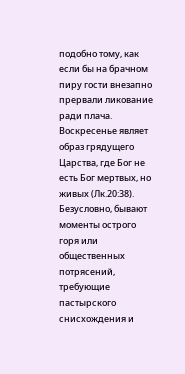подобно тому, как если бы на брачном пиру гости внезапно прервали ликование ради плача. Воскресенье являет образ грядущего Царства, где Бог не есть Бог мертвых, но живых (Лк.20:38). Безусловно, бывают моменты острого горя или общественных потрясений, требующие пастырского снисхождения и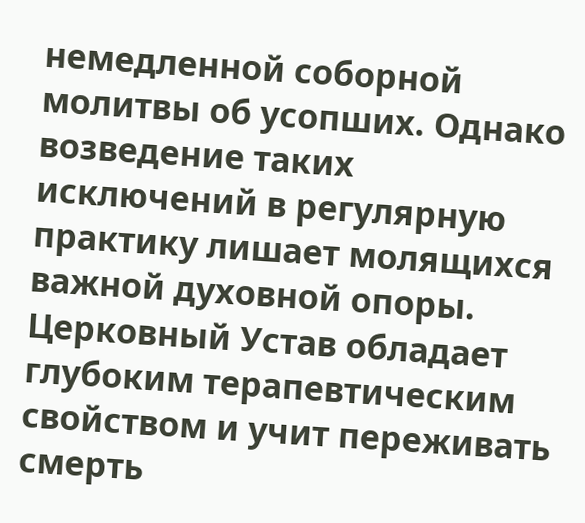немедленной соборной молитвы об усопших. Однако возведение таких исключений в регулярную практику лишает молящихся важной духовной опоры. Церковный Устав обладает глубоким терапевтическим свойством и учит переживать смерть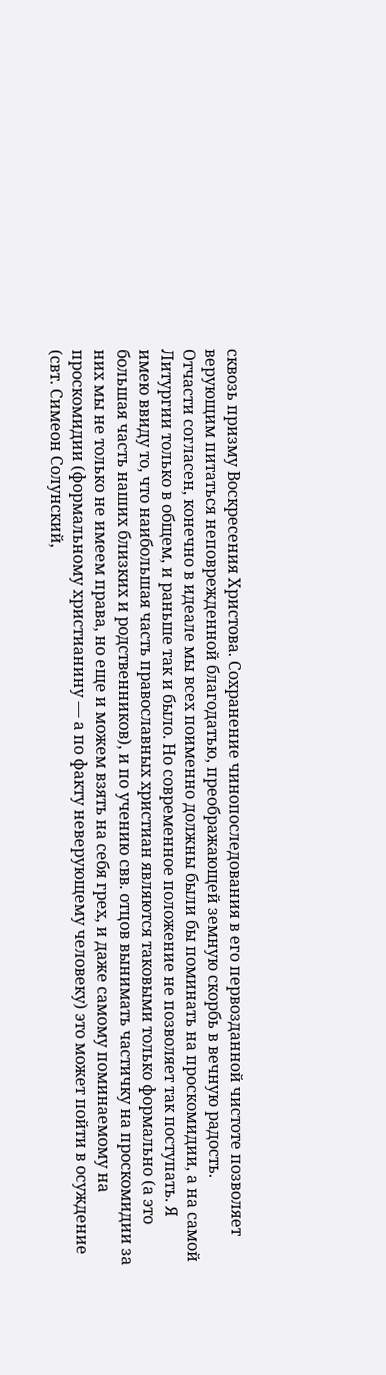сквозь призму Воскресения Христова. Сохранение чинопоследования в его первозданной чистоте позволяет верующим питаться неповрежденной благодатью, преображающей земную скорбь в вечную радость.
Отчасти согласен, конечно в идеале мы всех поименно должны были бы поминать на проскомидии, а на самой Литургии только в общем, и раньше так и было. Но современное положение не позволяет так поступать. Я имею ввиду то, что наибольшая часть православных христиан являются таковыми только формально (а это большая часть наших близких и родственников), и по учению свв. отцов вынимать частичку на проскомидии за них мы не только не имеем права, но еще и можем взять на себя грех, и даже самому поминаемому на проскомидии (формальному христианину — а по факту неверующему человеку) это может пойти в осуждение (свт. Симеон Солунский,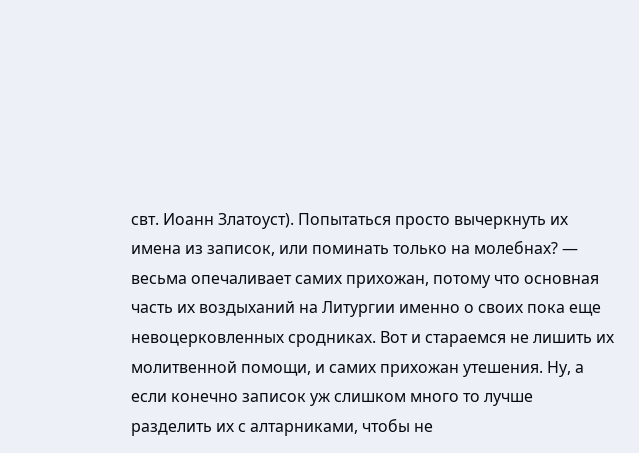свт. Иоанн Златоуст). Попытаться просто вычеркнуть их имена из записок, или поминать только на молебнах? — весьма опечаливает самих прихожан, потому что основная часть их воздыханий на Литургии именно о своих пока еще невоцерковленных сродниках. Вот и стараемся не лишить их молитвенной помощи, и самих прихожан утешения. Ну, а если конечно записок уж слишком много то лучше разделить их с алтарниками, чтобы не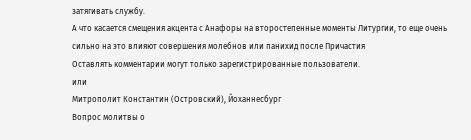затягивать службу.
А что касается смещения акцента с Анафоры на второстепенные моменты Литургии, то еще очень сильно на это влияют совершения молебнов или панихид после Причастия
Оставлять комментарии могут только зарегистрированные пользователи.
или
Митрополит Константин (Островский), Йоханнесбург
Вопрос молитвы о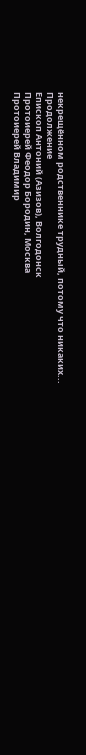некрещённом родственнике трудный, потому что никаких... Продолжение
Епископ Антоний (Азизов), Волгодонск
Протоиерей Феодор Бородин, Москва
Протоиерей Владимир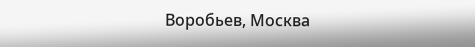Воробьев, Москва